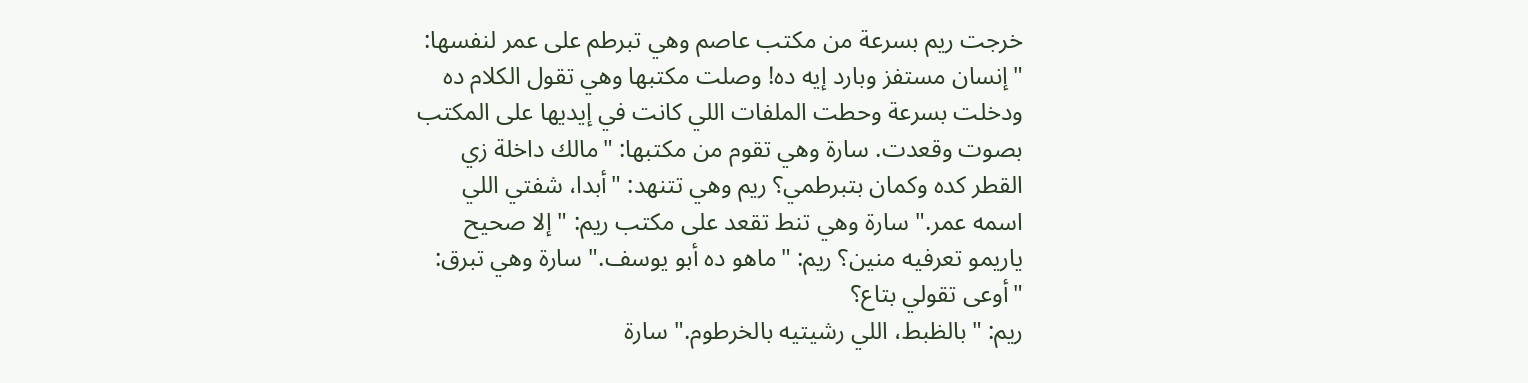خرجت ريم بسرعة من مكتب عاصم وهي تبرطم على عمر لنفسها: "إنسان مستفز وبارد إيه ده! وصلت مكتبها وهي تقول الكلام ده ودخلت بسرعة وحطت الملفات اللي كانت في إيديها على المكتب بصوت وقعدت. سارة وهي تقوم من مكتبها: "مالك داخلة زي القطر كده وكمان بتبرطمي؟ ريم وهي تتنهد: "أبدا، شفتي اللي اسمه عمر." سارة وهي تنط تقعد على مكتب ريم: "إلا صحيح ياريمو تعرفيه منين؟ ريم: "ماهو ده أبو يوسف." سارة وهي تبرق: "أوعى تقولي بتاع؟
ريم: "بالظبط، اللي رشيتيه بالخرطوم." سارة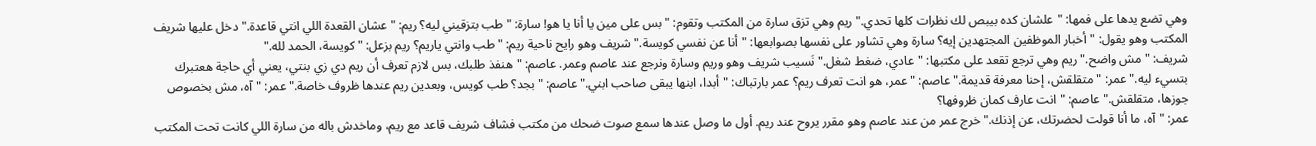وهي تضع يدها على فمها: "علشان كده بيبص لك نظرات كلها تحدي." ريم وهي تزق سارة من المكتب وتقوم: "بس على مين يا أنا يا هو! سارة: "طب بتزقيني ليه؟ ريم: "عشان القعدة اللي انتي قاعدة." دخل عليها شريف المكتب وهو يقول: "أخبار الموظفين المجتهدين إيه؟ سارة وهي تشاور على نفسها بصوابعها: "أنا عن نفسي كويسة." شريف وهو رايح ناحية ريم: "طب وانتي ياريم؟ ريم بزعل: "كويسة، الحمد لله."
شريف: "مش واضح." ريم وهي ترجع تقعد على مكتبها: "عادي، ضغط شغل." نَسيب شريف وهو وريم وسارة ونرجع عند عاصم وعمر. عاصم: "هنفذ طلبك، بس لازم تعرف أن ريم دي زي بنتي، يعني أي حاجة هعتبرك بتسيء ليه." عمر: "متقلقش، إحنا معرفة قديمة." عاصم: "عمر، هو انت تعرف ريم؟ عمر بارتباك: "أبدا، ابنها يبقى صاحب ابني." عاصم: "بجد؟ طب كويس، وبعدين ريم عندها ظروف خاصة." عمر: "آه، مش بخصوص جوزها، متقلقش." عاصم: "انت عارف كمان ظروفها؟
عمر: "آه، ما أنا قولت لحضرتك، عن إذنك." خرج عمر من عند عاصم وهو مقرر يروح عند ريم. أول ما وصل عندها سمع صوت ضحك من مكتب فشاف شريف قاعد مع ريم، وماخدش باله من سارة اللي كانت تحت المكتب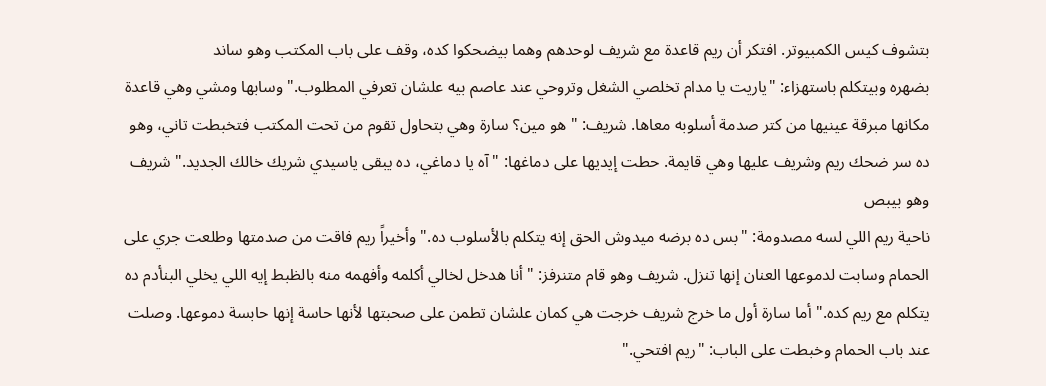بتشوف كيس الكمبيوتر. افتكر أن ريم قاعدة مع شريف لوحدهم وهما بيضحكوا كده، وقف على باب المكتب وهو ساند
بضهره وبيتكلم باستهزاء: "ياريت يا مدام تخلصي الشغل وتروحي عند عاصم بيه علشان تعرفي المطلوب." وسابها ومشي وهي قاعدة مكانها مبرقة عينيها من كتر صدمة أسلوبه معاها. شريف: "هو مين؟ سارة وهي بتحاول تقوم من تحت المكتب فتخبطت تاني، وهو ده سر ضحك ريم وشريف عليها وهي قايمة. حطت إيديها على دماغها: "آه يا دماغي، ده يبقى ياسيدي شريك خالك الجديد." شريف وهو بيبص
ناحية ريم اللي لسه مصدومة: "بس ده برضه ميدوش الحق إنه يتكلم بالأسلوب ده." وأخيراً ريم فاقت من صدمتها وطلعت جري على الحمام وسابت لدموعها العنان إنها تنزل. شريف وهو قام متنرفز: "أنا هدخل لخالي أكلمه وأفهمه منه بالظبط إيه اللي يخلي البنأدم ده يتكلم مع ريم كده." أما سارة أول ما خرج شريف خرجت هي كمان علشان تطمن على صحبتها لأنها حاسة إنها حابسة دموعها. وصلت عند باب الحمام وخبطت على الباب: "ريم افتحي."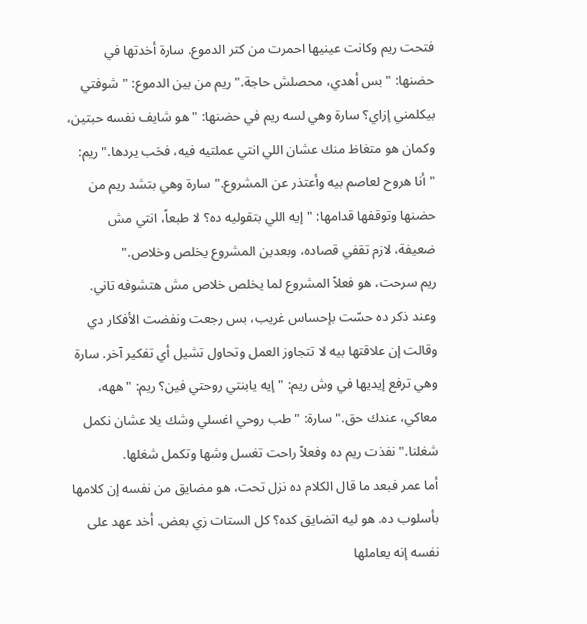فتحت ريم وكانت عينيها احمرت من كتر الدموع. سارة أخدتها في حضنها: "بس أهدي، محصلش حاجة." ريم من بين الدموع: "شوفتي بيكلمني إزاي؟ سارة وهي لسه ريم في حضنها: "هو شايف نفسه حبتين، وكمان هو متغاظ منك عشان اللي انتي عملتيه فيه، فحَب يردها." ريم: "أنا هروح لعاصم بيه وأعتذر عن المشروع." سارة وهي بتشد ريم من حضنها وتوقفها قدامها: "إيه اللي بتقوليه ده؟ لا طبعاً، انتي مش ضعيفة، لازم تقفي قصاده، وبعدين المشروع يخلص وخلاص."
ريم سرحت، هو فعلاً المشروع لما يخلص خلاص مش هتشوفه تاني. وعند ذكر ده حسّت بإحساس غريب، بس رجعت ونفضت الأفكار دي وقالت إن علاقتها بيه لا تتجاوز العمل وتحاول تشيل أي تفكير آخر. سارة وهي ترفع إيديها في وش ريم: "إيه يابنتي روحتي فين؟ ريم: "ههه، معاكي، عندك حق." سارة: "طب روحي اغسلي وشك يلا عشان نكمل شغلنا." نفذت ريم ده وفعلاً راحت تغسل وشها وتكمل شغلها.
أما عمر فبعد ما قال الكلام ده نزل تحت، هو مضايق من نفسه إن كلامها بأسلوب ده. هو ليه اتضايق كده؟ كل الستات زي بعض. أخد عهد على نفسه إنه يعاملها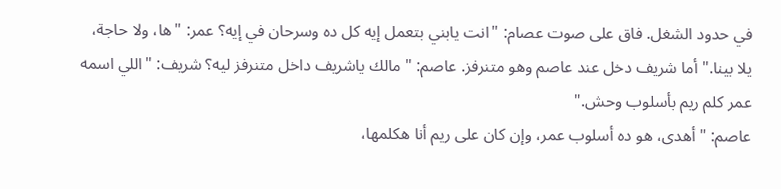في حدود الشغل. فاق على صوت عصام: "انت يابني بتعمل إيه كل ده وسرحان في إيه؟ عمر: "ها، ولا حاجة، يلا بينا." أما شريف دخل عند عاصم وهو متنرفز. عاصم: "مالك ياشريف داخل متنرفز ليه؟ شريف: "اللي اسمه عمر كلم ريم بأسلوب وحش."
عاصم: "أهدى، هو ده أسلوب عمر، وإن كان على ريم أنا هكلمها،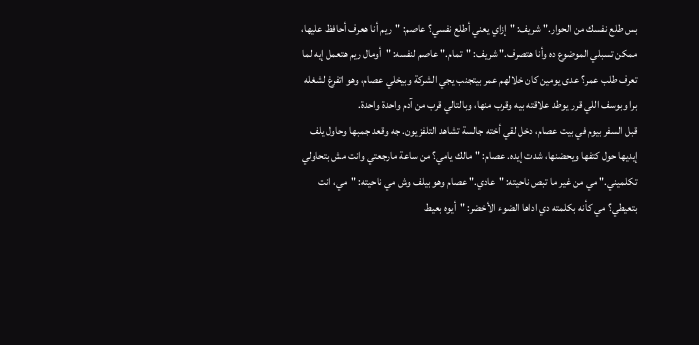بس طلع نفسك من الحوار." شريف: "إزاي يعني أطلع نفسي؟ عاصم: "ريم أنا هعرف أحافظ عليها، ممكن تسبلي الموضوع ده وأنا هتصرف." شريف: "تمام." عاصم لنفسه: "أومال ريم هتعمل إيه لما تعرف طلب عمر؟ عدى يومين كان خلالهم عمر بيتجنب يجي الشركة وبيخلي عصام، وهو اتفرغ لشغله برا وبوسف اللي قرر يوطد علاقته بيه وقرب منها، وبالتالي قرب من آدم واحدة واحدة.
قبل السفر بيوم في بيت عصام، دخل لقي أخته جالسة تشاهد التلفزيون. جه وقعد جمبها وحاول يلف إيديها حول كتفها ويحضنها، شدت إيده. عصام: "مالك يامي؟ من ساعة مارجعتي وانت مش بتحاولي تكلميني." مي من غير ما تبص ناحيته: "عادي." عصام وهو بيلف وش مي ناحيته: "مي، انت بتعيطي؟ مي كأنه بكلمته دي اداها الضوء الأخضر: "أيوه بعيط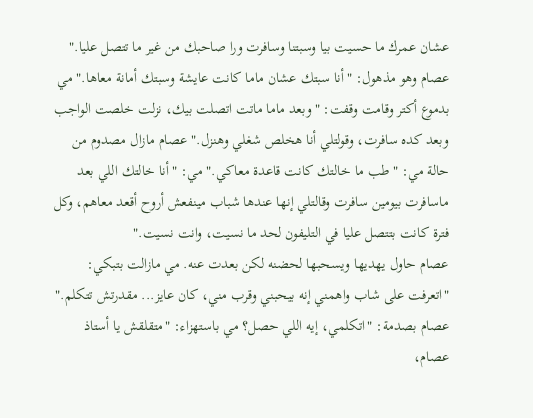عشان عمرك ما حسيت بيا وسبتنا وسافرت ورا صاحبك من غير ما تتصل عليا."
عصام وهو مذهول: "أنا سبتك عشان ماما كانت عايشة وسبتك أمانة معاها." مي بدموع أكتر وقامت وقفت: "وبعد ماما ماتت اتصلت بيك، نزلت خلصت الواجب وبعد كده سافرت، وقولتلي أنا هخلص شغلي وهنزل." عصام مازال مصدوم من حالة مي: "طب ما خالتك كانت قاعدة معاكي." مي: "أنا خالتك اللي بعد ماسافرت بيومين سافرت وقالتلي إنها عندها شباب مينفعش أروح أقعد معاهم، وكل فترة كانت بتتصل عليا في التليفون لحد ما نسيت، وانت نسيت."
عصام حاول يهديها ويسحبها لحضنه لكن بعدت عنه. مي مازالت بتبكي: "اتعرفت على شاب واهمني إنه بيحبني وقرب مني، كان عايز... مقدرتش تتكلم." عصام بصدمة: "اتكلمي، إيه اللي حصل؟ مي باستهزاء: "متقلقش يا أستاذ عصام،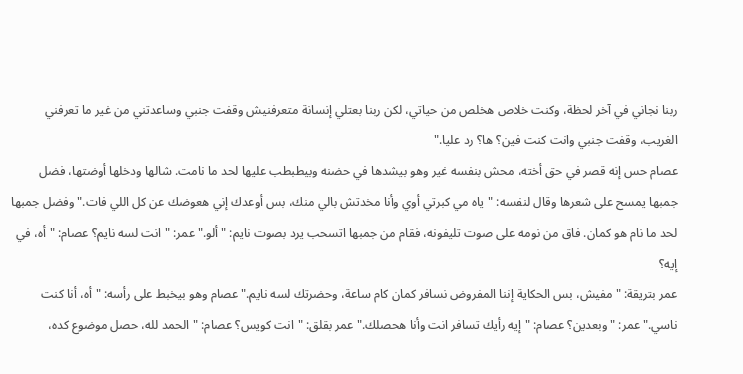ربنا نجاني في آخر لحظة، وكنت خلاص هخلص من حياتي، لكن ربنا بعتلي إنسانة متعرفنيش وقفت جنبي وساعدتني من غير ما تعرفني الغريب، وقفت جنبي وانت كنت فين؟ ها؟ رد عليا."
عصام حس إنه قصر في حق أخته، محش بنفسه غير وهو بيشدها في حضنه وبيطبطب عليها لحد ما نامت. شالها ودخلها أوضتها، فضل جمبها يمسح على شعرها وقال لنفسه: "ياه مي كبرتي أوي وأنا مخدتش بالي منك، بس أوعدك إني هعوضك عن كل اللي فات." وفضل جمبها لحد ما نام هو كمان. فاق من نومه على صوت تليفونه، فقام من جمبها اتسحب يرد بصوت نايم: "ألو." عمر: "انت لسه نايم؟ عصام: "أه، في إيه؟
عمر بتريقة: "مفيش، بس الحكاية إننا المفروض نسافر كمان كام ساعة، وحضرتك لسه نايم." عصام وهو بيخبط على رأسه: "أه، أنا كنت ناسي." عمر: "وبعدين؟ عصام: "إيه رأيك تسافر انت وأنا هحصلك." عمر بقلق: "انت كويس؟ عصام: "الحمد لله، حصل موضوع كده،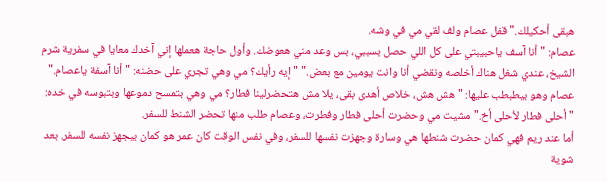هبقى أحكيلك." قفل عصام ولف لقي مي في وشه.
عصام: "أنا آسف ياحبيبتي على كل اللي حصل بسببي، بس وعد مني هعوضك. وأول حاجة هعملها إني آخدك معايا في سفرية شرم الشيخ، عندي شغل هناك أخلصه ونقضي أنا وانت يومين مع بعض." "إيه رأيك؟ مي وهي تجري على حضنه: "أنا آسفة ياعصام." عصام وهو بيطبطب عليها: "هش هش، خلاص أهدى بقى، يلا مش هتحضرلينا فطار؟ مي وهي بتمسح دموعها وبتبوسه في خده: "أحلى فطار لأحلى أخ." مشيت مي وحضرت أحلى فطار وفطرت، وعصام طلب منها تحضر الشنط للسفر.
أما عند ريم فهي كمان حضرت شنطها هي وسارة وجهزت نفسها للسفر، وفي نفس الوقت كان عمر هو كمان بيجهز نفسه للسفر. بعد شوية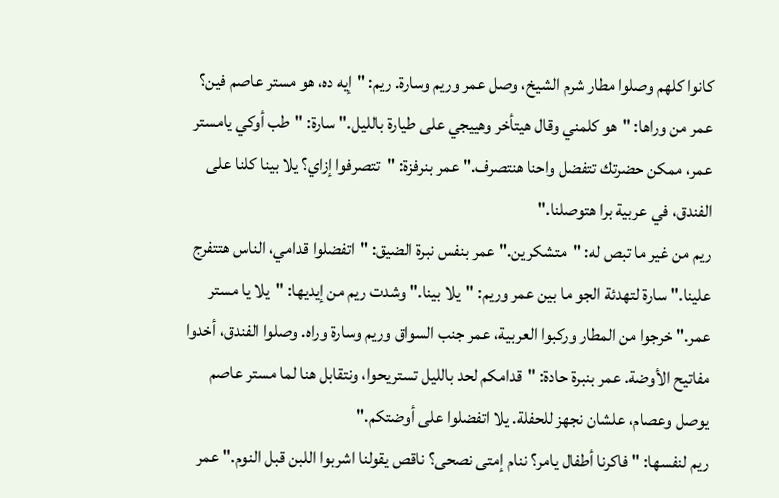كانوا كلهم وصلوا مطار شرم الشيخ، وصل عمر وريم وسارة. ريم: "إيه ده، هو مستر عاصم فين؟ عمر من وراها: "هو كلمني وقال هيتأخر وهييجي على طيارة بالليل." سارة: "طب أوكي يامستر عمر، ممكن حضرتك تتفضل واحنا هنتصرف." عمر بنرفزة: "تتصرفوا إزاي؟ يلا بينا كلنا على الفندق، في عربية برا هتوصلنا."
ريم من غير ما تبص له: "متشكرين." عمر بنفس نبرة الضيق: "اتفضلوا قدامي، الناس هتتفرج علينا." سارة لتهدئة الجو ما بين عمر وريم: "يلا بينا." وشدت ريم من إيديها: "يلا يا مستر عمر." خرجوا من المطار وركبوا العربية، عمر جنب السواق وريم وسارة وراه. وصلوا الفندق، أخدوا مفاتيح الأوضة. عمر بنبرة حادة: "قدامكم لحد بالليل تستريحوا، ونتقابل هنا لما مستر عاصم يوصل وعصام، علشان نجهز للحفلة. يلا اتفضلوا على أوضتكم."
ريم لنفسها: "فاكرنا أطفال يامر؟ ننام إمتى نصحى؟ ناقص يقولنا اشربوا اللبن قبل النوم." عمر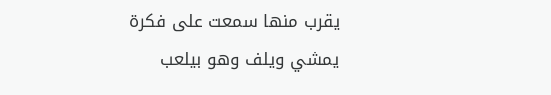يقرب منها سمعت على فكرة يمشي ويلف وهو بيلعب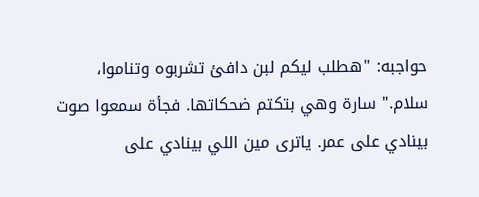حواجبه: "هطلب ليكم لبن دافئ تشربوه وتناموا، سلام." سارة وهي بتكتم ضحكاتها. فجأة سمعوا صوت بينادي على عمر. ياترى مين اللي بينادي على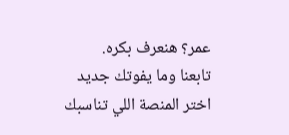عمر؟ هنعرف بكره.
تابعنا وما يفوتك جديد
اختر المنصة اللي تناسبك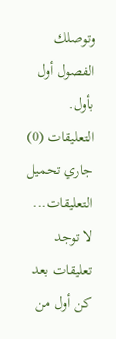وتوصلك الفصول أول بأول.
التعليقات (0)
جاري تحميل التعليقات...
لا توجد تعليقات بعد
كن أول من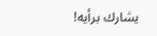يشارك برأيه!